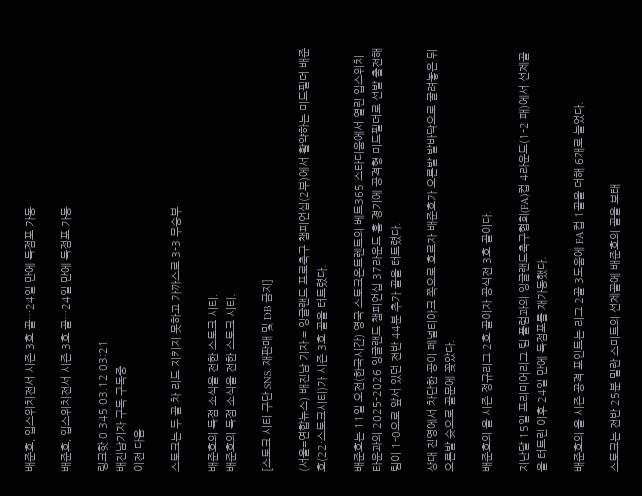배준호, 입스위치전서 시즌 3호 골…24일 만에 득점포 가동

배준호, 입스위치전서 시즌 3호 골…24일 만에 득점포 가동

링크핫 0 345 03.12 03:21
배진남기자 구독 구독중
이전 다음

스토크는 두 골 차 리드 지키지 못하고 가까스로 3-3 무승부

배준호의 득점 소식을 전한 스토크 시티.
배준호의 득점 소식을 전한 스토크 시티.

[스토크 시티 구단 SNS. 재판매 및 DB 금지]

(서울=연합뉴스) 배진남 기자 = 잉글랜드 프로축구 챔피언십(2부)에서 활약하는 미드필더 배준호(22·스토크시티)가 시즌 3호 골을 터트렸다.

배준호는 11일 오전(한국시간) 영국 스토크온트렌트의 베트365 스타디움에서 열린 입스위치 타운과의 2025-2026 잉글랜드 챔피언십 37라운드 홈 경기에 공격형 미드필더로 선발 출전해 팀이 1-0으로 앞서 있던 전반 44분 추가 골을 터트렸다.

상대 진영에서 차단한 공이 페널티아크 쪽으로 흐르자 배준호가 오른발 발바닥으로 굴려놓은 뒤 오른발 슛으로 골문에 꽂았다.

배준호의 올 시즌 정규리그 2호 골이자 공식전 3호 골이다.

지난달 15일 프리미어리그 팀 풀럼과의 잉글랜드축구협회(FA)컵 4라운드(1-2 패)에서 선제골을 터트린 이후 24일 만에 득점포를 재가동했다.

배준호의 올 시즌 공격 포인트는 리그 2골 3도움에 FA컵 1골을 더해 6개로 늘었다.

스토크는 전반 25분 밀란 스미트의 선제골에 배준호의 골을 보태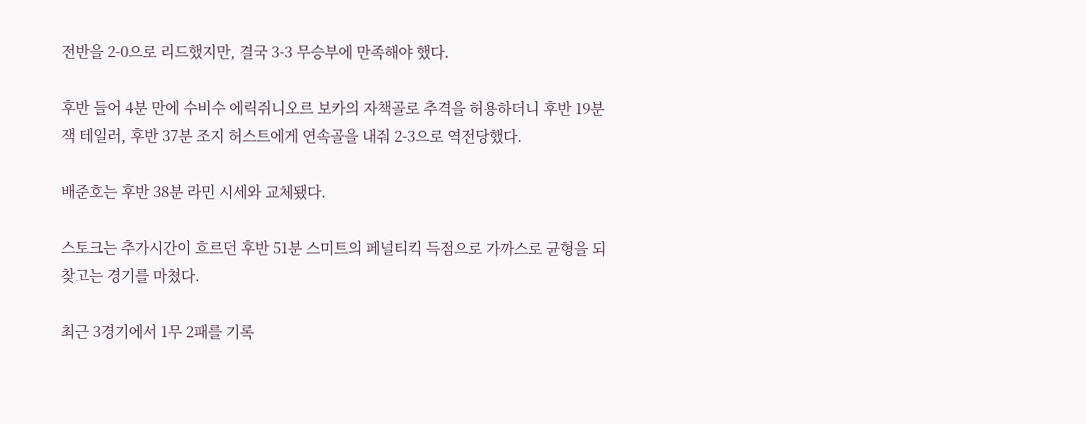전반을 2-0으로 리드했지만, 결국 3-3 무승부에 만족해야 했다.

후반 들어 4분 만에 수비수 에릭쥐니오르 보카의 자책골로 추격을 허용하더니 후반 19분 잭 테일러, 후반 37분 조지 허스트에게 연속골을 내줘 2-3으로 역전당했다.

배준호는 후반 38분 라민 시세와 교체됐다.

스토크는 추가시간이 흐르던 후반 51분 스미트의 페널티킥 득점으로 가까스로 균형을 되찾고는 경기를 마쳤다.

최근 3경기에서 1무 2패를 기록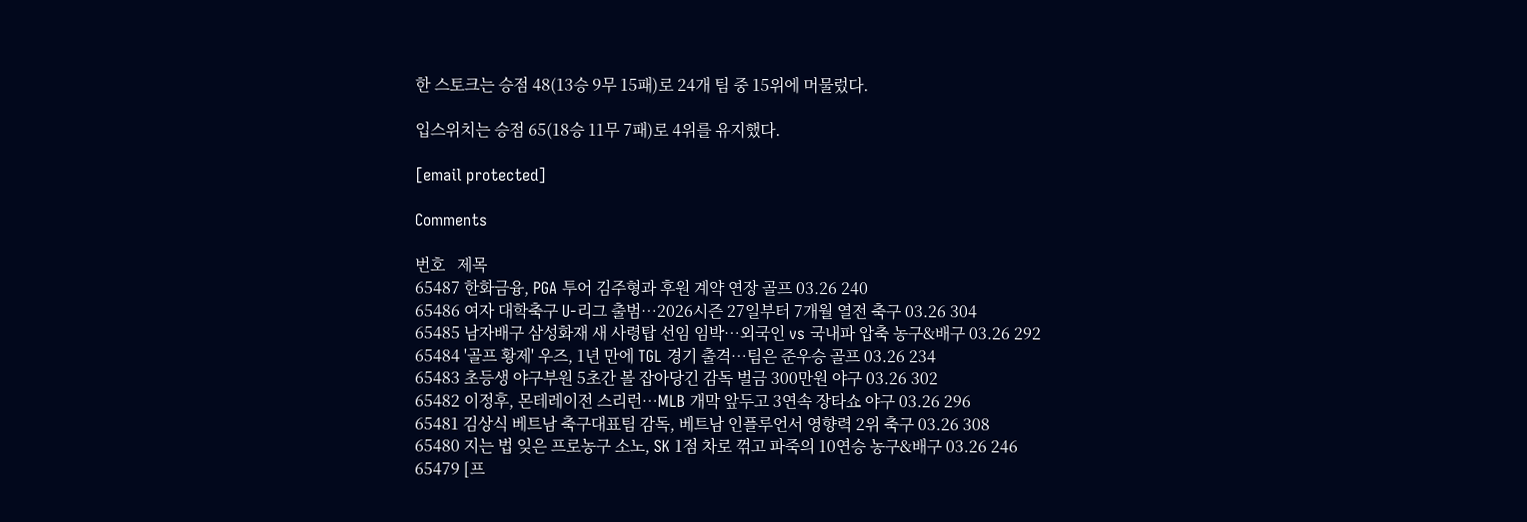한 스토크는 승점 48(13승 9무 15패)로 24개 팀 중 15위에 머물렀다.

입스위치는 승점 65(18승 11무 7패)로 4위를 유지했다.

[email protected]

Comments

번호   제목
65487 한화금융, PGA 투어 김주형과 후원 계약 연장 골프 03.26 240
65486 여자 대학축구 U-리그 출범…2026시즌 27일부터 7개월 열전 축구 03.26 304
65485 남자배구 삼성화재 새 사령탑 선임 임박…외국인 vs 국내파 압축 농구&배구 03.26 292
65484 '골프 황제' 우즈, 1년 만에 TGL 경기 출격…팀은 준우승 골프 03.26 234
65483 초등생 야구부원 5초간 볼 잡아당긴 감독 벌금 300만원 야구 03.26 302
65482 이정후, 몬테레이전 스리런…MLB 개막 앞두고 3연속 장타쇼 야구 03.26 296
65481 김상식 베트남 축구대표팀 감독, 베트남 인플루언서 영향력 2위 축구 03.26 308
65480 지는 법 잊은 프로농구 소노, SK 1점 차로 꺾고 파죽의 10연승 농구&배구 03.26 246
65479 [프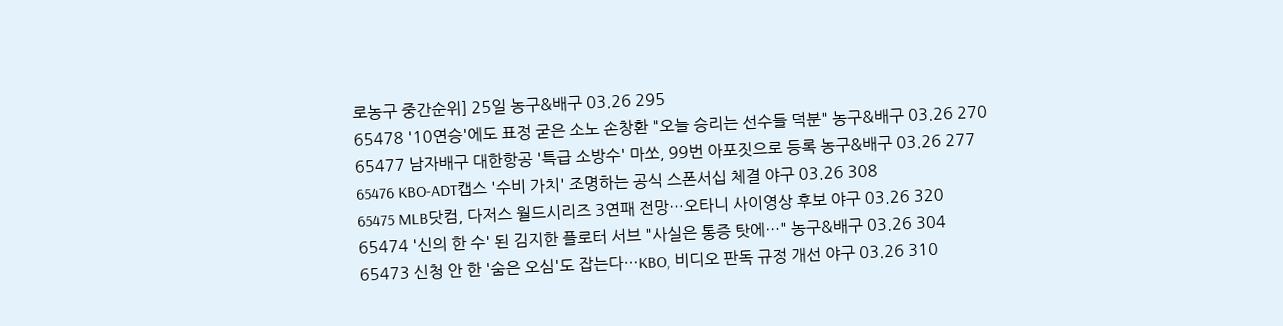로농구 중간순위] 25일 농구&배구 03.26 295
65478 '10연승'에도 표정 굳은 소노 손창환 "오늘 승리는 선수들 덕분" 농구&배구 03.26 270
65477 남자배구 대한항공 '특급 소방수' 마쏘, 99번 아포짓으로 등록 농구&배구 03.26 277
65476 KBO-ADT캡스 '수비 가치' 조명하는 공식 스폰서십 체결 야구 03.26 308
65475 MLB닷컴, 다저스 월드시리즈 3연패 전망…오타니 사이영상 후보 야구 03.26 320
65474 '신의 한 수' 된 김지한 플로터 서브 "사실은 통증 탓에…" 농구&배구 03.26 304
65473 신청 안 한 '숨은 오심'도 잡는다…KBO, 비디오 판독 규정 개선 야구 03.26 310